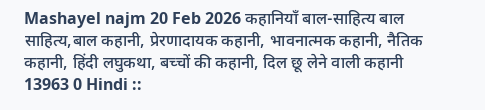Mashayel najm 20 Feb 2026 कहानियाँ बाल-साहित्य बाल साहित्य,बाल कहानी, प्रेरणादायक कहानी, भावनात्मक कहानी, नैतिक कहानी, हिंदी लघुकथा, बच्चों की कहानी, दिल छू लेने वाली कहानी 13963 0 Hindi ::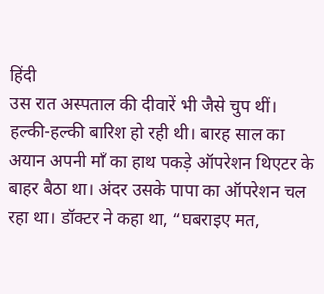हिंदी
उस रात अस्पताल की दीवारें भी जैसे चुप थीं। हल्की-हल्की बारिश हो रही थी। बारह साल का अयान अपनी माँ का हाथ पकड़े ऑपरेशन थिएटर के बाहर बैठा था। अंदर उसके पापा का ऑपरेशन चल रहा था। डॉक्टर ने कहा था, “घबराइए मत,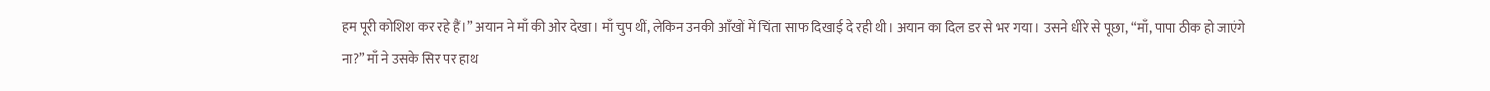हम पूरी कोशिश कर रहे हैं।” अयान ने माँ की ओर देखा। माँ चुप थीं, लेकिन उनकी आँखों में चिंता साफ दिखाई दे रही थी। अयान का दिल डर से भर गया। उसने धीरे से पूछा, “माँ, पापा ठीक हो जाएंगे ना?” माँ ने उसके सिर पर हाथ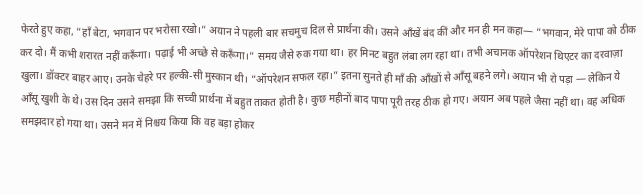फेरते हुए कहा, “हाँ बेटा, भगवान पर भरोसा रखो।” अयान ने पहली बार सचमुच दिल से प्रार्थना की। उसने आँखें बंद कीं और मन ही मन कहा— “भगवान, मेरे पापा को ठीक कर दो। मैं कभी शरारत नहीं करूँगा। पढ़ाई भी अच्छे से करूँगा।” समय जैसे रुक गया था। हर मिनट बहुत लंबा लग रहा था। तभी अचानक ऑपरेशन थिएटर का दरवाज़ा खुला। डॉक्टर बाहर आए। उनके चेहरे पर हल्की-सी मुस्कान थी। “ऑपरेशन सफल रहा।” इतना सुनते ही माँ की आँखों से आँसू बहने लगे। अयान भी रो पड़ा — लेकिन ये आँसू खुशी के थे। उस दिन उसने समझा कि सच्ची प्रार्थना में बहुत ताकत होती है। कुछ महीनों बाद पापा पूरी तरह ठीक हो गए। अयान अब पहले जैसा नहीं था। वह अधिक समझदार हो गया था। उसने मन में निश्चय किया कि वह बड़ा होकर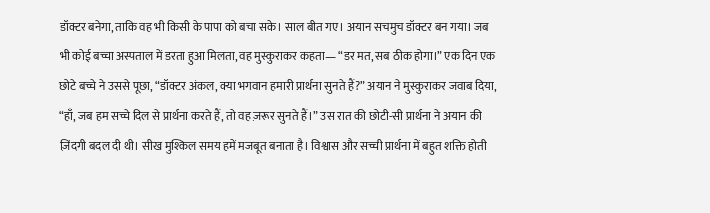डॉक्टर बनेगा, ताकि वह भी किसी के पापा को बचा सके। साल बीत गए। अयान सचमुच डॉक्टर बन गया। जब भी कोई बच्चा अस्पताल में डरता हुआ मिलता, वह मुस्कुराकर कहता— “डर मत, सब ठीक होगा।” एक दिन एक छोटे बच्चे ने उससे पूछा, “डॉक्टर अंकल, क्या भगवान हमारी प्रार्थना सुनते हैं?” अयान ने मुस्कुराकर जवाब दिया, “हाँ, जब हम सच्चे दिल से प्रार्थना करते हैं, तो वह ज़रूर सुनते हैं।” उस रात की छोटी-सी प्रार्थना ने अयान की ज़िंदगी बदल दी थी। सीख मुश्किल समय हमें मजबूत बनाता है। विश्वास और सच्ची प्रार्थना में बहुत शक्ति होती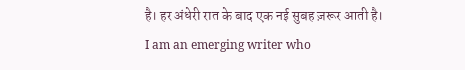है। हर अंधेरी रात के बाद एक नई सुबह ज़रूर आती है।
I am an emerging writer who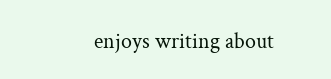enjoys writing about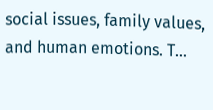social issues, family values, and human emotions. T...